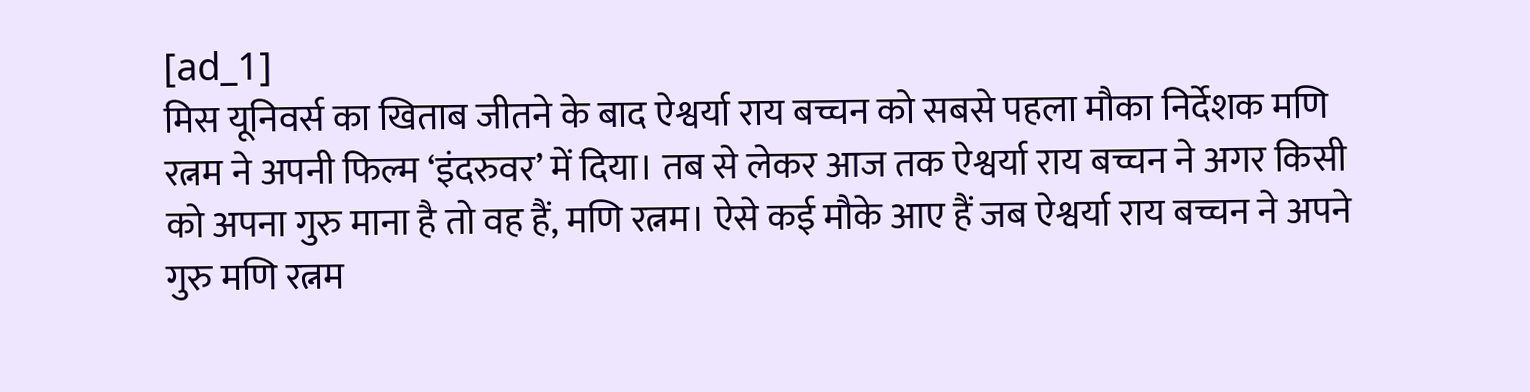[ad_1]
मिस यूनिवर्स का खिताब जीतने के बाद ऐश्वर्या राय बच्चन को सबसे पहला मौका निर्देशक मणि रत्नम ने अपनी फिल्म ‘इंदरुवर’ में दिया। तब से लेकर आज तक ऐश्वर्या राय बच्चन ने अगर किसी को अपना गुरु माना है तो वह हैं, मणि रत्नम। ऐसे कई मौके आए हैं जब ऐश्वर्या राय बच्चन ने अपने गुरु मणि रत्नम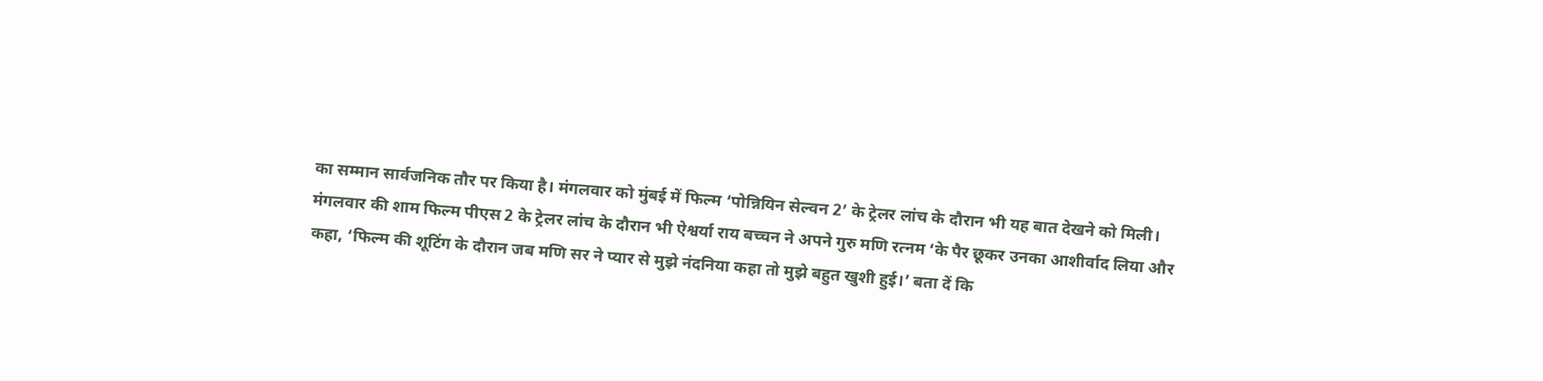का सम्मान सार्वजनिक तौर पर किया है। मंगलवार को मुंबई में फिल्म ‘पोन्नियिन सेल्वन 2’ के ट्रेलर लांच के दौरान भी यह बात देखने को मिली।
मंगलवार की शाम फिल्म पीएस 2 के ट्रेलर लांच के दौरान भी ऐश्वर्या राय बच्चन ने अपने गुरु मणि रत्नम ‘के पैर छूकर उनका आशीर्वाद लिया और कहा, ‘फिल्म की शूटिंग के दौरान जब मणि सर ने प्यार से मुझे नंदनिया कहा तो मुझे बहुत खुशी हुई।’ बता दें कि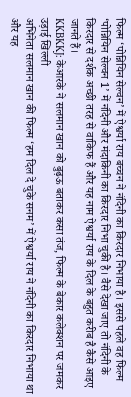फिल्म ‘पोन्नियिन सेल्वन’ में ऐश्वर्या राय बच्चन ने नंदिनी का किरदार निभाया है। इससे पहले वह फिल्म ‘पोन्नियिन सेल्वन 1’ में नंदिनी और मंदाकिनी का किरदार निभा चुकी है। वैसे देखा जाए तो नंदिनी के किरदार से दर्शक अच्छी तरह से वाकिफ हैं और यह नाम ऐश्वर्या राय के दिल के बहुत करीब है कैसे आइए जानते हैं।
KKBKKJ: केआरके ने सलमान खान को बुढ़ऊ बताकर कसा तंज, फिल्म के बेकार कलेक्शन पर जमकर उड़ाई खिल्ली
अभिनेता सलमान खान की फिल्म ‘हम दिल दे चुके सनम’ में ऐश्वर्या राय ने नंदिनी का किरदार निभाया था और यह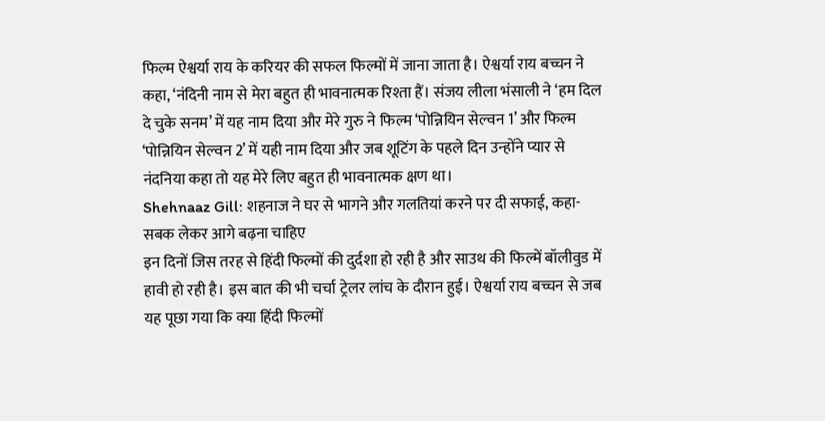फिल्म ऐश्वर्या राय के करियर की सफल फिल्मों में जाना जाता है। ऐश्वर्या राय बच्चन ने कहा, ‘नंदिनी नाम से मेरा बहुत ही भावनात्मक रिश्ता हैं। संजय लीला भंसाली ने ‘हम दिल दे चुके सनम’ में यह नाम दिया और मेरे गुरु ने फिल्म ‘पोन्नियिन सेल्वन 1’ और फिल्म ‘पोन्नियिन सेल्वन 2’ में यही नाम दिया और जब शूटिंग के पहले दिन उन्होंने प्यार से नंदनिया कहा तो यह मेरे लिए बहुत ही भावनात्मक क्षण था।
Shehnaaz Gill: शहनाज ने घर से भागने और गलतियां करने पर दी सफाई, कहा- सबक लेकर आगे बढ़ना चाहिए
इन दिनों जिस तरह से हिंदी फिल्मों की दुर्दशा हो रही है और साउथ की फिल्में बॉलीवुड में हावी हो रही है। इस बात की भी चर्चा ट्रेलर लांच के दौरान हुई। ऐश्वर्या राय बच्चन से जब यह पूछा गया कि क्या हिंदी फिल्मों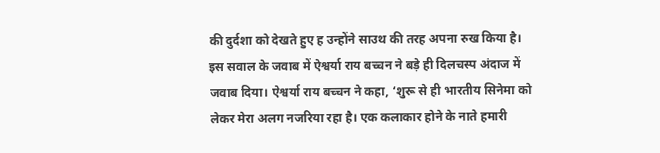की दुर्दशा को देखते हुए ह उन्होंने साउथ की तरह अपना रुख किया है। इस सवाल के जवाब में ऐश्वर्या राय बच्चन ने बड़े ही दिलचस्प अंदाज में जवाब दिया। ऐश्वर्या राय बच्चन ने कहा, ‘शुरू से ही भारतीय सिनेमा को लेकर मेरा अलग नजरिया रहा है। एक कलाकार होने के नाते हमारी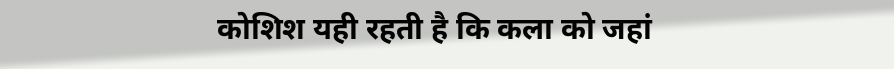कोशिश यही रहती है कि कला को जहां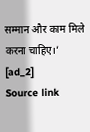सम्मान और काम मिले करना चाहिए।’
[ad_2]
Source link